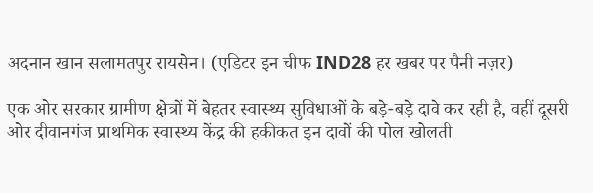अदनान खान सलामतपुर रायसेन। (एडिटर इन चीफ IND28 हर खबर पर पैनी नज़र)

एक ओर सरकार ग्रामीण क्षेत्रों में बेहतर स्वास्थ्य सुविधाओं के बड़े-बड़े दावे कर रही है, वहीं दूसरी ओर दीवानगंज प्राथमिक स्वास्थ्य केंद्र की हकीकत इन दावों की पोल खोलती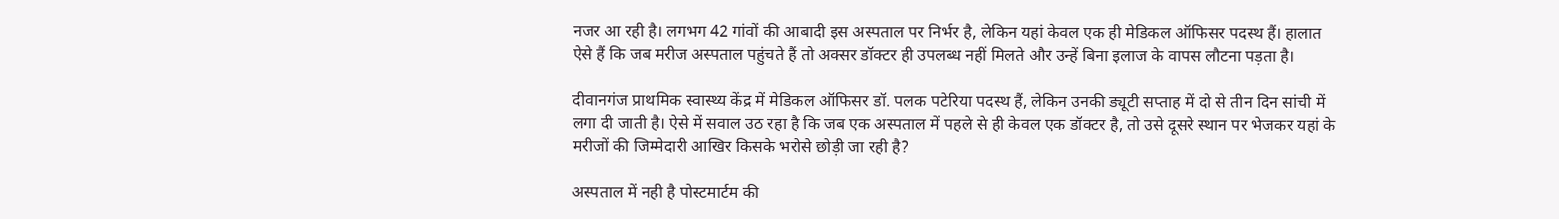नजर आ रही है। लगभग 42 गांवों की आबादी इस अस्पताल पर निर्भर है, लेकिन यहां केवल एक ही मेडिकल ऑफिसर पदस्थ हैं। हालात ऐसे हैं कि जब मरीज अस्पताल पहुंचते हैं तो अक्सर डॉक्टर ही उपलब्ध नहीं मिलते और उन्हें बिना इलाज के वापस लौटना पड़ता है।

दीवानगंज प्राथमिक स्वास्थ्य केंद्र में मेडिकल ऑफिसर डॉ. पलक पटेरिया पदस्थ हैं, लेकिन उनकी ड्यूटी सप्ताह में दो से तीन दिन सांची में लगा दी जाती है। ऐसे में सवाल उठ रहा है कि जब एक अस्पताल में पहले से ही केवल एक डॉक्टर है, तो उसे दूसरे स्थान पर भेजकर यहां के मरीजों की जिम्मेदारी आखिर किसके भरोसे छोड़ी जा रही है?

अस्पताल में नही है पोस्टमार्टम की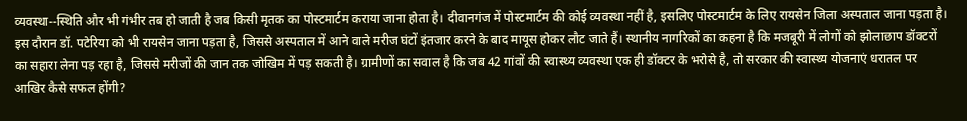व्यवस्था--स्थिति और भी गंभीर तब हो जाती है जब किसी मृतक का पोस्टमार्टम कराया जाना होता है। दीवानगंज में पोस्टमार्टम की कोई व्यवस्था नहीं है, इसलिए पोस्टमार्टम के लिए रायसेन जिला अस्पताल जाना पड़ता है। इस दौरान डॉ. पटेरिया को भी रायसेन जाना पड़ता है, जिससे अस्पताल में आने वाले मरीज घंटों इंतजार करने के बाद मायूस होकर लौट जाते हैं। स्थानीय नागरिकों का कहना है कि मजबूरी में लोगों को झोलाछाप डॉक्टरों का सहारा लेना पड़ रहा है, जिससे मरीजों की जान तक जोखिम में पड़ सकती है। ग्रामीणों का सवाल है कि जब 42 गांवों की स्वास्थ्य व्यवस्था एक ही डॉक्टर के भरोसे है, तो सरकार की स्वास्थ्य योजनाएं धरातल पर आखिर कैसे सफल होंगी?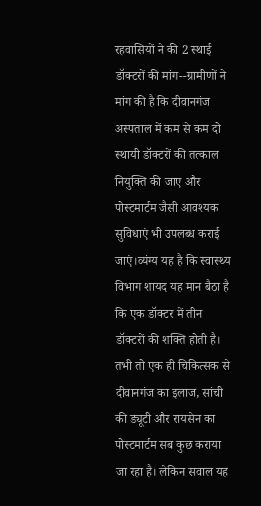रहवासियों ने की 2 स्थाई डॉक्टरों की मांग--ग्रामीणों ने मांग की है कि दीवानगंज अस्पताल में कम से कम दो स्थायी डॉक्टरों की तत्काल नियुक्ति की जाए और पोस्टमार्टम जैसी आवश्यक सुविधाएं भी उपलब्ध कराई जाएं।व्यंग्य यह है कि स्वास्थ्य विभाग शायद यह मान बैठा है कि एक डॉक्टर में तीन डॉक्टरों की शक्ति होती है। तभी तो एक ही चिकित्सक से दीवानगंज का इलाज, सांची की ड्यूटी और रायसेन का पोस्टमार्टम सब कुछ कराया जा रहा है। लेकिन सवाल यह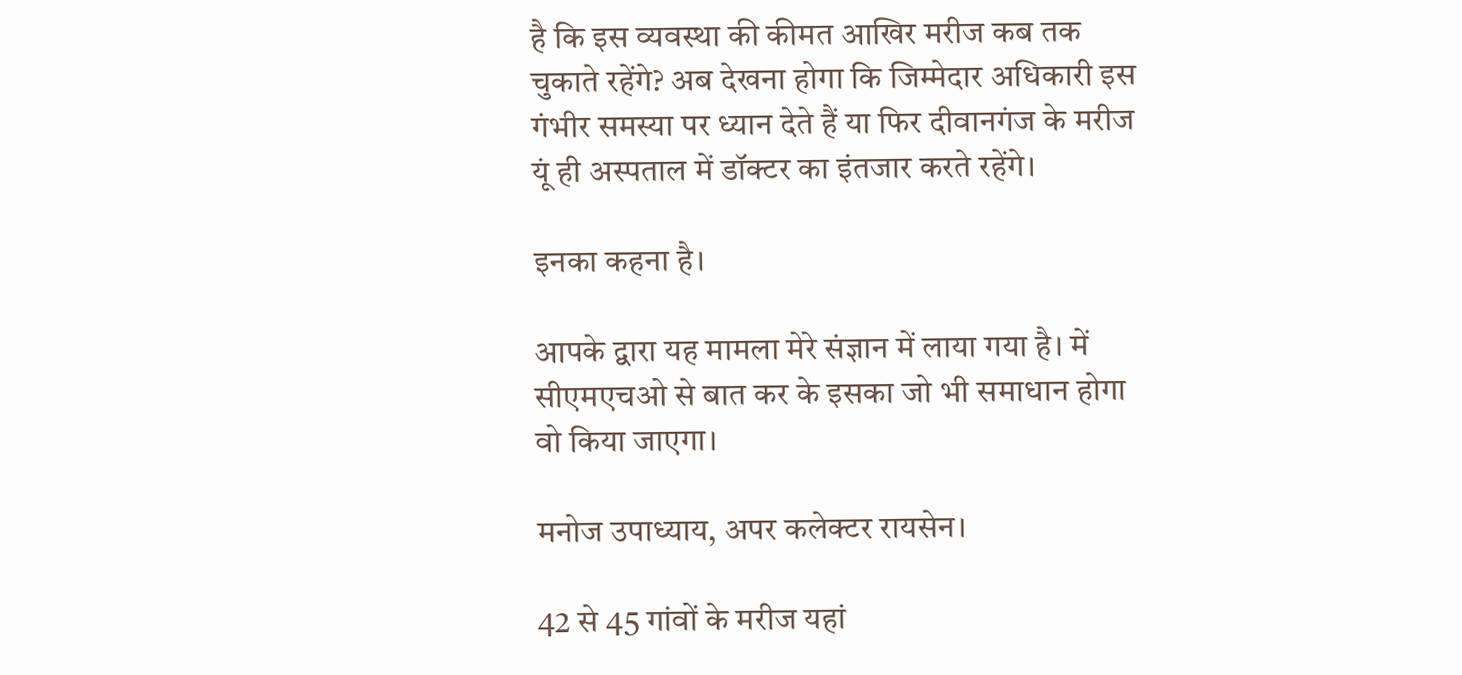है कि इस व्यवस्था की कीमत आखिर मरीज कब तक चुकाते रहेंगे? अब देखना होगा कि जिम्मेदार अधिकारी इस गंभीर समस्या पर ध्यान देते हैं या फिर दीवानगंज के मरीज यूं ही अस्पताल में डॉक्टर का इंतजार करते रहेंगे।

इनका कहना है।

आपके द्वारा यह मामला मेरे संज्ञान में लाया गया है। में सीएमएचओ से बात कर के इसका जो भी समाधान होगा वो किया जाएगा।

मनोज उपाध्याय, अपर कलेक्टर रायसेन।

42 से 45 गांवों के मरीज यहां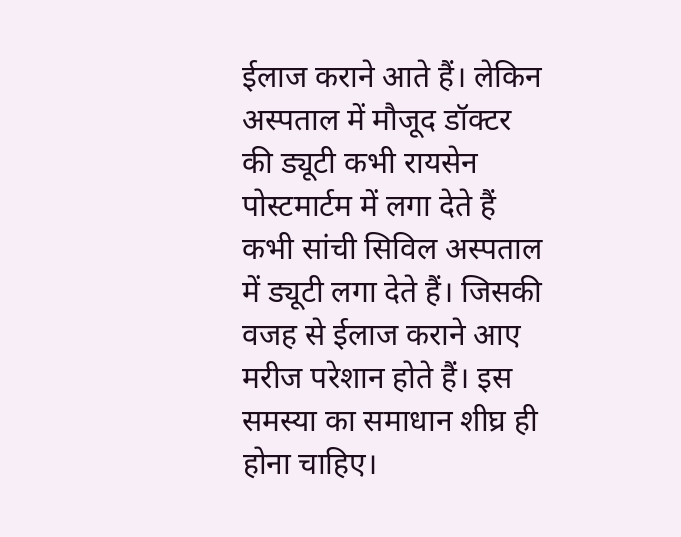ईलाज कराने आते हैं। लेकिन अस्पताल में मौजूद डॉक्टर की ड्यूटी कभी रायसेन पोस्टमार्टम में लगा देते हैं कभी सांची सिविल अस्पताल में ड्यूटी लगा देते हैं। जिसकी वजह से ईलाज कराने आए मरीज परेशान होते हैं। इस समस्या का समाधान शीघ्र ही होना चाहिए।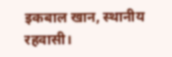इकबाल खान, स्थानीय रहवासी।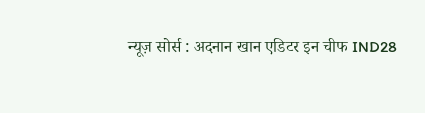न्यूज़ सोर्स : अदनान खान एडिटर इन चीफ IND28